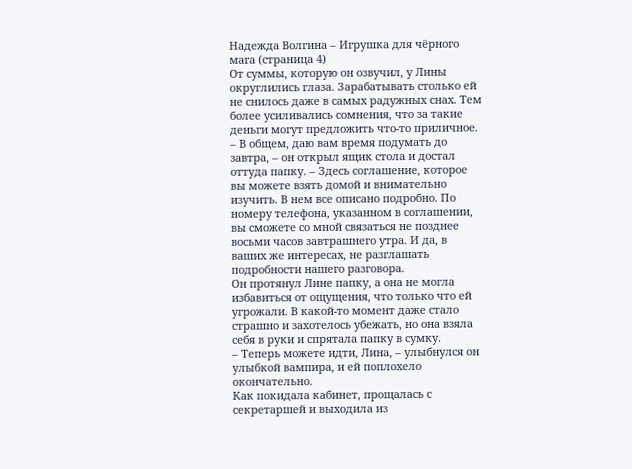Надежда Волгина – Игрушка для чёрного мага (страница 4)
От суммы, которую он озвучил, у Лины округлились глаза. Зарабатывать столько ей не снилось даже в самых радужных снах. Тем более усиливались сомнения, что за такие деньги могут предложить что-то приличное.
– В общем, даю вам время подумать до завтра, – он открыл ящик стола и достал оттуда папку. – Здесь соглашение, которое вы можете взять домой и внимательно изучить. В нем все описано подробно. По номеру телефона, указанном в соглашении, вы сможете со мной связаться не позднее восьми часов завтрашнего утра. И да, в ваших же интересах, не разглашать подробности нашего разговора.
Он протянул Лине папку, а она не могла избавиться от ощущения, что только что ей угрожали. В какой-то момент даже стало страшно и захотелось убежать, но она взяла себя в руки и спрятала папку в сумку.
– Теперь можете идти, Лина, – улыбнулся он улыбкой вампира, и ей поплохело окончательно.
Как покидала кабинет, прощалась с секретаршей и выходила из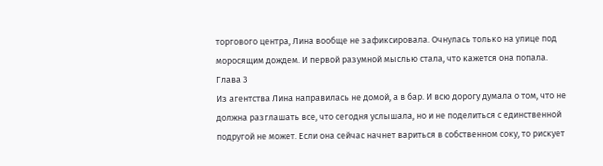торгового центра, Лина вообще не зафиксировала. Очнулась только на улице под моросящим дождем. И первой разумной мыслью стала, что кажется она попала.
Глава 3
Из агентства Лина направилась не домой, а в бар. И всю дорогу думала о том, что не должна разглашать все, что сегодня услышала, но и не поделиться с единственной подругой не может. Если она сейчас начнет вариться в собственном соку, то рискует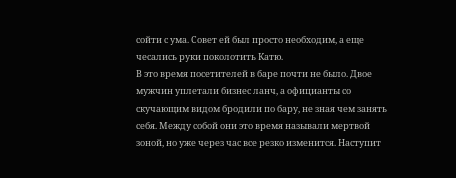сойти с ума. Совет ей был просто необходим, а еще чесались руки поколотить Катю.
В это время посетителей в баре почти не было. Двое мужчин уплетали бизнес ланч, а официанты со скучающим видом бродили по бару, не зная чем занять себя. Между собой они это время называли мертвой зоной, но уже через час все резко изменится. Наступит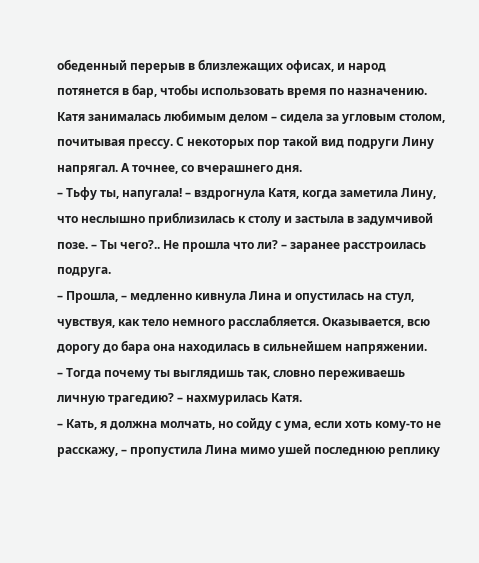обеденный перерыв в близлежащих офисах, и народ потянется в бар, чтобы использовать время по назначению.
Катя занималась любимым делом – сидела за угловым столом, почитывая прессу. С некоторых пор такой вид подруги Лину напрягал. А точнее, со вчерашнего дня.
– Тьфу ты, напугала! – вздрогнула Катя, когда заметила Лину, что неслышно приблизилась к столу и застыла в задумчивой позе. – Ты чего?.. Не прошла что ли? – заранее расстроилась подруга.
– Прошла, – медленно кивнула Лина и опустилась на стул, чувствуя, как тело немного расслабляется. Оказывается, всю дорогу до бара она находилась в сильнейшем напряжении.
– Тогда почему ты выглядишь так, словно переживаешь личную трагедию? – нахмурилась Катя.
– Кать, я должна молчать, но сойду с ума, если хоть кому-то не расскажу, – пропустила Лина мимо ушей последнюю реплику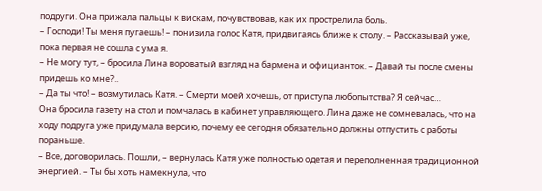подруги. Она прижала пальцы к вискам, почувствовав, как их прострелила боль.
– Господи! Ты меня пугаешь! – понизила голос Катя, придвигаясь ближе к столу. – Рассказывай уже, пока первая не сошла с ума я.
– Не могу тут, – бросила Лина вороватый взгляд на бармена и официанток. – Давай ты после смены придешь ко мне?..
– Да ты что! – возмутилась Катя. – Смерти моей хочешь, от приступа любопытства? Я сейчас…
Она бросила газету на стол и помчалась в кабинет управляющего. Лина даже не сомневалась, что на ходу подруга уже придумала версию, почему ее сегодня обязательно должны отпустить с работы пораньше.
– Все, договорилась. Пошли, – вернулась Катя уже полностью одетая и переполненная традиционной энергией. – Ты бы хоть намекнула, что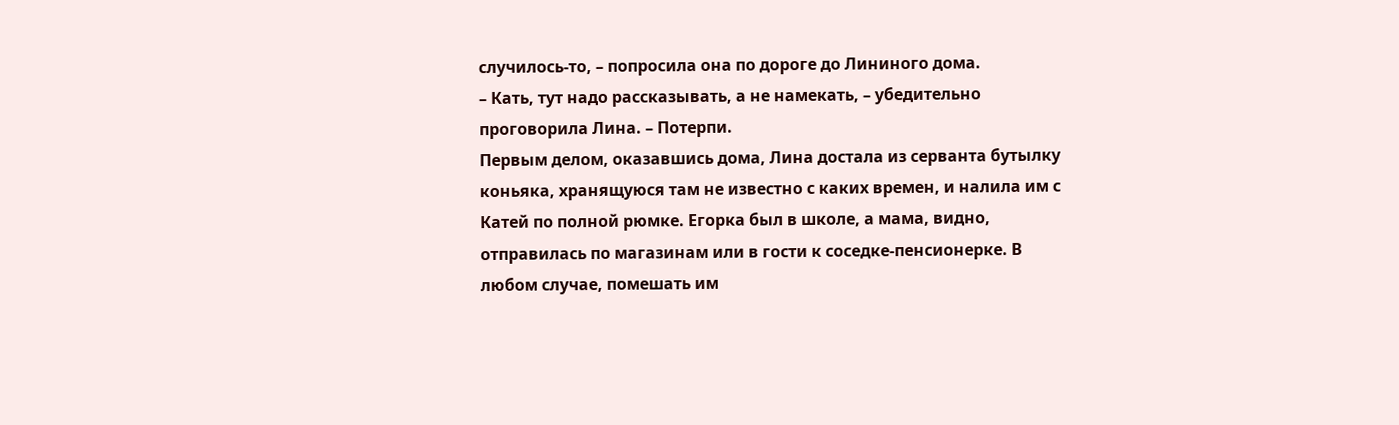случилось-то, – попросила она по дороге до Лининого дома.
– Кать, тут надо рассказывать, а не намекать, – убедительно проговорила Лина. – Потерпи.
Первым делом, оказавшись дома, Лина достала из серванта бутылку коньяка, хранящуюся там не известно с каких времен, и налила им с Катей по полной рюмке. Егорка был в школе, а мама, видно, отправилась по магазинам или в гости к соседке-пенсионерке. В любом случае, помешать им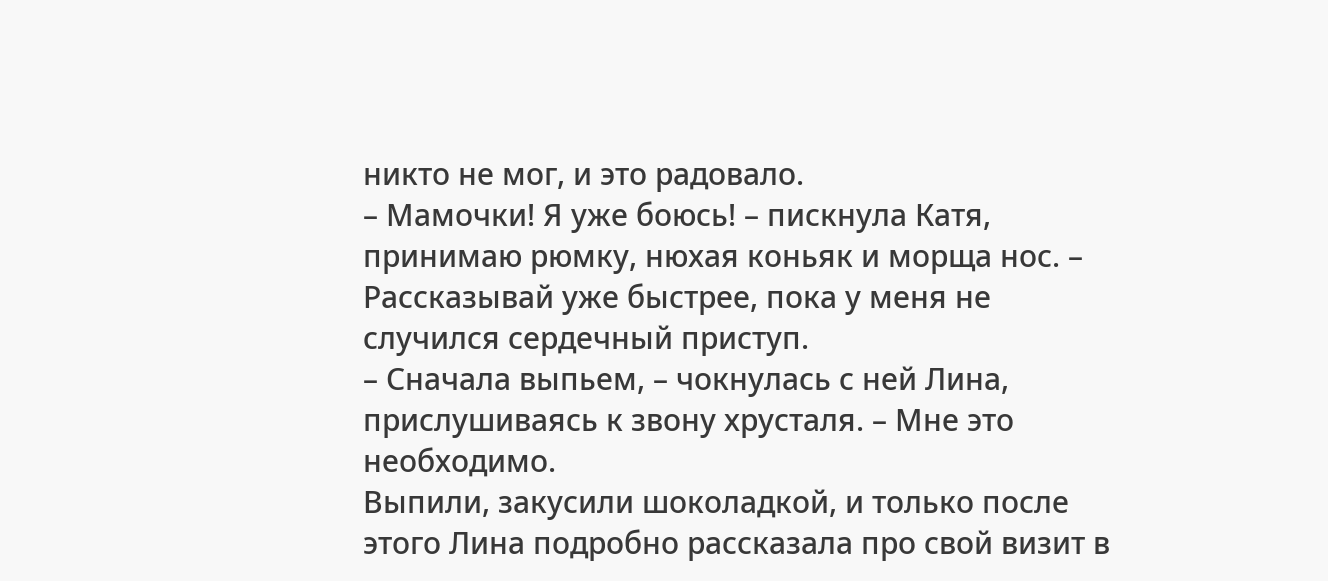никто не мог, и это радовало.
– Мамочки! Я уже боюсь! – пискнула Катя, принимаю рюмку, нюхая коньяк и морща нос. – Рассказывай уже быстрее, пока у меня не случился сердечный приступ.
– Сначала выпьем, – чокнулась с ней Лина, прислушиваясь к звону хрусталя. – Мне это необходимо.
Выпили, закусили шоколадкой, и только после этого Лина подробно рассказала про свой визит в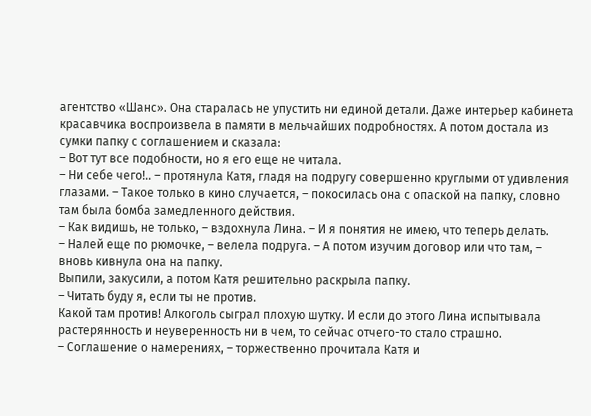агентство «Шанс». Она старалась не упустить ни единой детали. Даже интерьер кабинета красавчика воспроизвела в памяти в мельчайших подробностях. А потом достала из сумки папку с соглашением и сказала:
– Вот тут все подобности, но я его еще не читала.
– Ни себе чего!.. – протянула Катя, гладя на подругу совершенно круглыми от удивления глазами. – Такое только в кино случается, – покосилась она с опаской на папку, словно там была бомба замедленного действия.
– Как видишь, не только, – вздохнула Лина. – И я понятия не имею, что теперь делать.
– Налей еще по рюмочке, – велела подруга. – А потом изучим договор или что там, – вновь кивнула она на папку.
Выпили, закусили, а потом Катя решительно раскрыла папку.
– Читать буду я, если ты не против.
Какой там против! Алкоголь сыграл плохую шутку. И если до этого Лина испытывала растерянность и неуверенность ни в чем, то сейчас отчего-то стало страшно.
– Соглашение о намерениях, – торжественно прочитала Катя и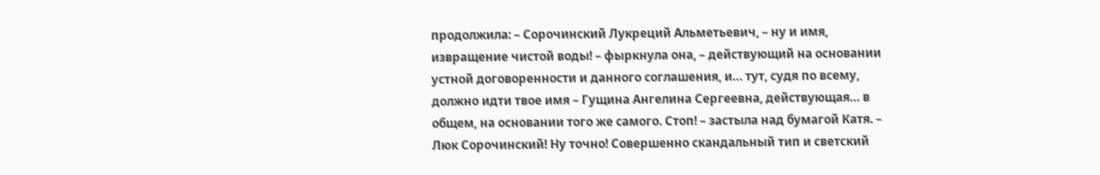продолжила: – Сорочинский Лукреций Альметьевич, – ну и имя, извращение чистой воды! – фыркнула она, – действующий на основании устной договоренности и данного соглашения, и… тут, судя по всему, должно идти твое имя – Гущина Ангелина Сергеевна, действующая… в общем, на основании того же самого. Стоп! – застыла над бумагой Катя. – Люк Сорочинский! Ну точно! Совершенно скандальный тип и светский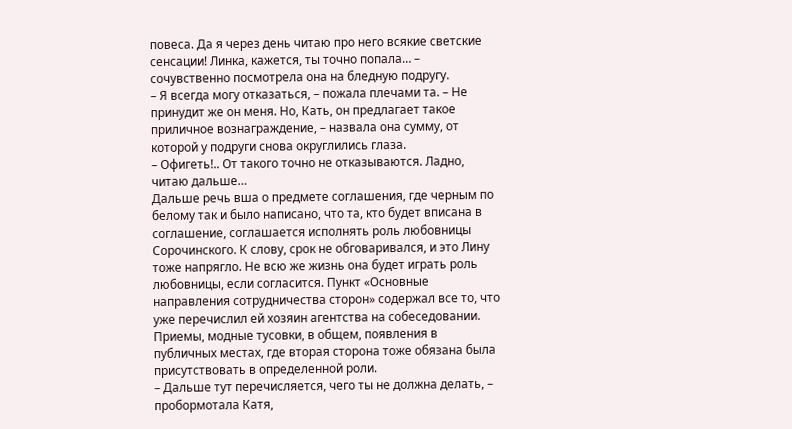повеса. Да я через день читаю про него всякие светские сенсации! Линка, кажется, ты точно попала… – сочувственно посмотрела она на бледную подругу.
– Я всегда могу отказаться, – пожала плечами та. – Не принудит же он меня. Но, Кать, он предлагает такое приличное вознаграждение, – назвала она сумму, от которой у подруги снова округлились глаза.
– Офигеть!.. От такого точно не отказываются. Ладно, читаю дальше…
Дальше речь вша о предмете соглашения, где черным по белому так и было написано, что та, кто будет вписана в соглашение, соглашается исполнять роль любовницы Сорочинского. К слову, срок не обговаривался, и это Лину тоже напрягло. Не всю же жизнь она будет играть роль любовницы, если согласится. Пункт «Основные направления сотрудничества сторон» содержал все то, что уже перечислил ей хозяин агентства на собеседовании. Приемы, модные тусовки, в общем, появления в публичных местах, где вторая сторона тоже обязана была присутствовать в определенной роли.
– Дальше тут перечисляется, чего ты не должна делать, – пробормотала Катя,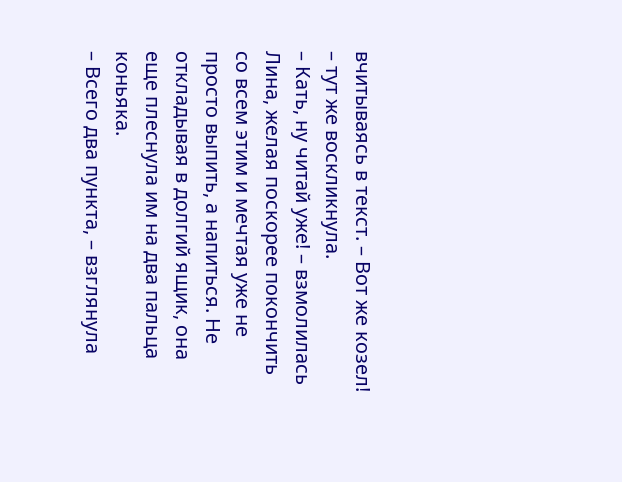вчитываясь в текст. – Вот же козел! – тут же воскликнула.
– Кать, ну читай уже! – взмолилась Лина, желая поскорее покончить со всем этим и мечтая уже не просто выпить, а напиться. Не откладывая в долгий ящик, она еще плеснула им на два пальца коньяка.
– Всего два пункта, – взглянула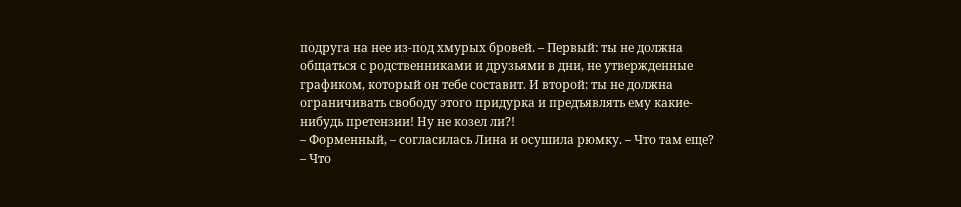подруга на нее из-под хмурых бровей. – Первый: ты не должна общаться с родственниками и друзьями в дни, не утвержденные графиком, который он тебе составит. И второй: ты не должна ограничивать свободу этого придурка и предъявлять ему какие-нибудь претензии! Ну не козел ли?!
– Форменный, – согласилась Лина и осушила рюмку. – Что там еще?
– Что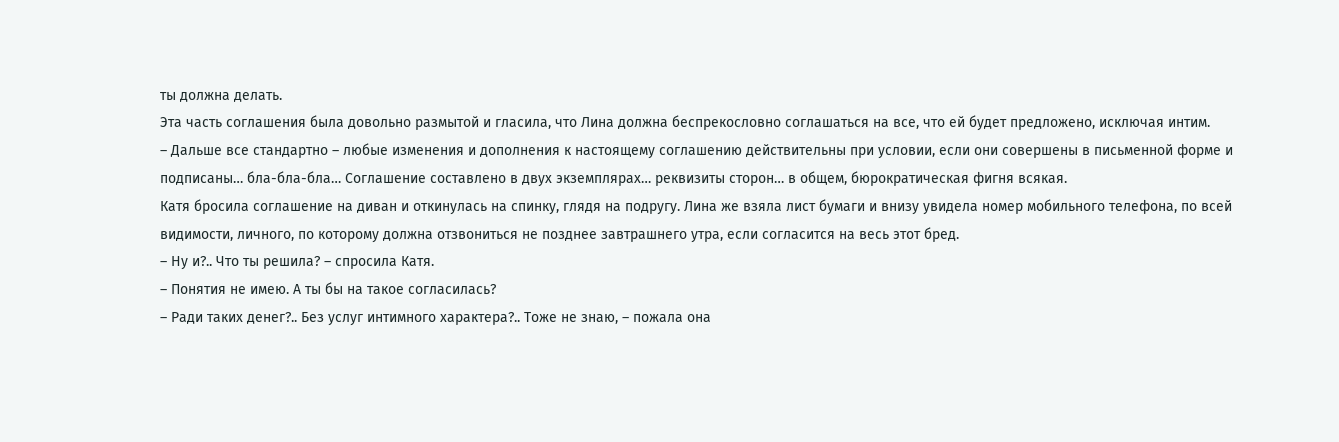ты должна делать.
Эта часть соглашения была довольно размытой и гласила, что Лина должна беспрекословно соглашаться на все, что ей будет предложено, исключая интим.
– Дальше все стандартно – любые изменения и дополнения к настоящему соглашению действительны при условии, если они совершены в письменной форме и подписаны… бла-бла-бла… Соглашение составлено в двух экземплярах… реквизиты сторон… в общем, бюрократическая фигня всякая.
Катя бросила соглашение на диван и откинулась на спинку, глядя на подругу. Лина же взяла лист бумаги и внизу увидела номер мобильного телефона, по всей видимости, личного, по которому должна отзвониться не позднее завтрашнего утра, если согласится на весь этот бред.
– Ну и?.. Что ты решила? – спросила Катя.
– Понятия не имею. А ты бы на такое согласилась?
– Ради таких денег?.. Без услуг интимного характера?.. Тоже не знаю, – пожала она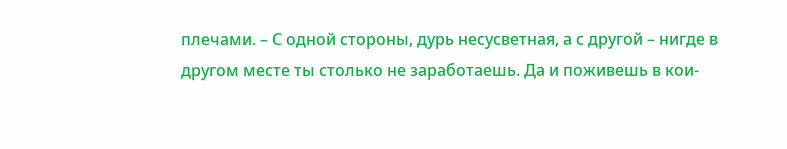плечами. – С одной стороны, дурь несусветная, а с другой – нигде в другом месте ты столько не заработаешь. Да и поживешь в кои-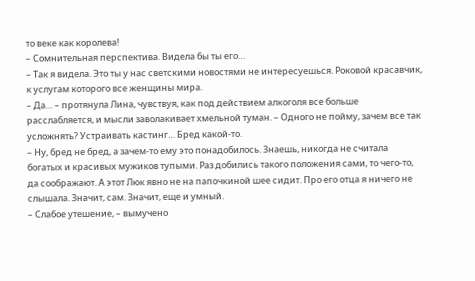то веке как королева!
– Сомнительная перспектива. Видела бы ты его…
– Так я видела. Это ты у нас светскими новостями не интересуешься. Роковой красавчик, к услугам которого все женщины мира.
– Да… – протянула Лина, чувствуя, как под действием алкоголя все больше расслабляется, и мысли заволакивает хмельной туман. – Одного не пойму, зачем все так усложнять? Устраивать кастинг… Бред какой-то.
– Ну, бред не бред, а зачем-то ему это понадобилось. Знаешь, никогда не считала богатых и красивых мужиков тупыми. Раз добились такого положения сами, то чего-то, да соображают. А этот Люк явно не на папочкиной шее сидит. Про его отца я ничего не слышала. Значит, сам. Значит, еще и умный.
– Слабое утешение, – вымучено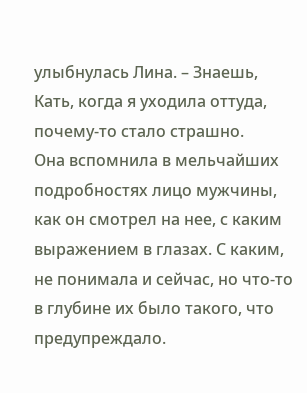улыбнулась Лина. – Знаешь, Кать, когда я уходила оттуда, почему-то стало страшно.
Она вспомнила в мельчайших подробностях лицо мужчины, как он смотрел на нее, с каким выражением в глазах. С каким, не понимала и сейчас, но что-то в глубине их было такого, что предупреждало.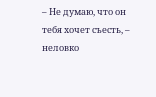– Не думаю, что он тебя хочет съесть, – неловко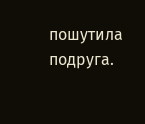пошутила подруга.